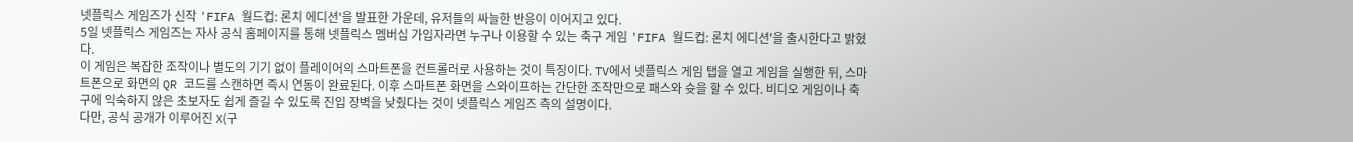넷플릭스 게임즈가 신작 'FIFA 월드컵: 론치 에디션'을 발표한 가운데, 유저들의 싸늘한 반응이 이어지고 있다.
5일 넷플릭스 게임즈는 자사 공식 홈페이지를 통해 넷플릭스 멤버십 가입자라면 누구나 이용할 수 있는 축구 게임 'FIFA 월드컵: 론치 에디션'을 출시한다고 밝혔다.
이 게임은 복잡한 조작이나 별도의 기기 없이 플레이어의 스마트폰을 컨트롤러로 사용하는 것이 특징이다. TV에서 넷플릭스 게임 탭을 열고 게임을 실행한 뒤, 스마트폰으로 화면의 QR 코드를 스캔하면 즉시 연동이 완료된다. 이후 스마트폰 화면을 스와이프하는 간단한 조작만으로 패스와 슛을 할 수 있다. 비디오 게임이나 축구에 익숙하지 않은 초보자도 쉽게 즐길 수 있도록 진입 장벽을 낮췄다는 것이 넷플릭스 게임즈 측의 설명이다.
다만, 공식 공개가 이루어진 X(구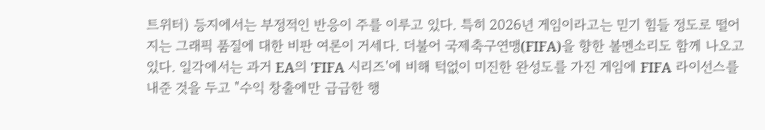트위터) 등지에서는 부정적인 반응이 주를 이루고 있다. 특히 2026년 게임이라고는 믿기 힘들 정도로 떨어지는 그래픽 품질에 대한 비판 여론이 거세다. 더불어 국제축구연맹(FIFA)을 향한 볼멘소리도 함께 나오고 있다. 일각에서는 과거 EA의 'FIFA 시리즈'에 비해 턱없이 미진한 완성도를 가진 게임에 FIFA 라이선스를 내준 것을 두고 "수익 창출에만 급급한 행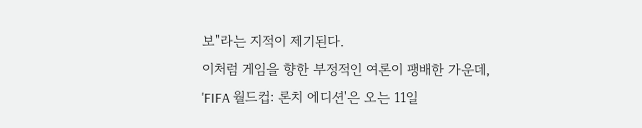보"라는 지적이 제기된다.
이처럼 게임을 향한 부정적인 여론이 팽배한 가운데, 'FIFA 월드컵: 론치 에디션'은 오는 11일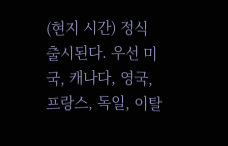(현지 시간) 정식 출시된다. 우선 미국, 캐나다, 영국, 프랑스, 독일, 이탈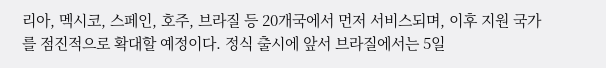리아, 멕시코, 스페인, 호주, 브라질 등 20개국에서 먼저 서비스되며, 이후 지원 국가를 점진적으로 확대할 예정이다. 정식 출시에 앞서 브라질에서는 5일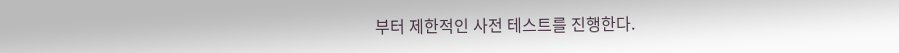부터 제한적인 사전 테스트를 진행한다.